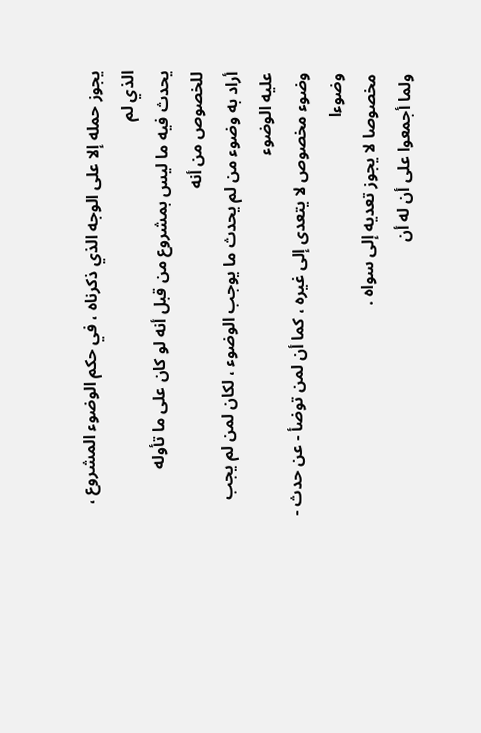يجوز حمله إلا على الوجه الذي ذكرناه ، في حكم الوضوء المشروع ، الذي لم
يحدث فيه ما ليس بمشروع من قبل أنه لو كان على ما تأوله للخصوص من أنه
أراد به وضوء من لم يحدث ما يوجب الوضوء ، لكان لمن لم يجب عليه الوضوء
وضوء مخصوص لا يتعدى إلى غيره ، كما أن لمن توضأ - عن حدث - وضوءا
مخصوصا لا يجوز تعديه إلى سواه .
ولما أجمعوا على أن له أن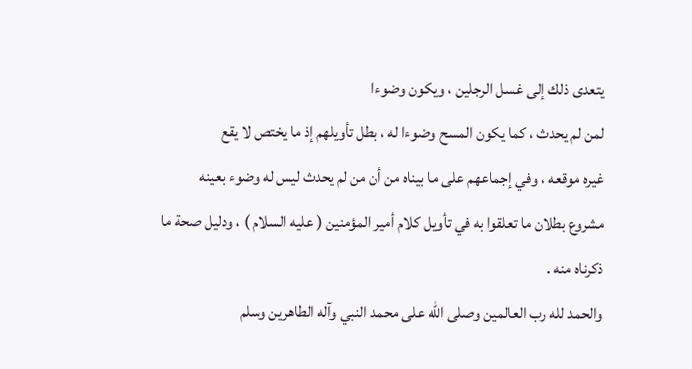يتعدى ذلك إلى غسل الرجلين ، ويكون وضوءا
لمن لم يحدث ، كما يكون المسح وضوءا له ، بطل تأويلهم إذ ما يختص لا يقع
غيره موقعه ، وفي إجماعهم على ما بيناه من أن من لم يحدث ليس له وضوء بعينه
مشروع بطلان ما تعلقوا به في تأويل كلام أمير المؤمنين ( عليه السلام ) ، ودليل صحة ما
ذكرناه منه .
والحمد لله رب العالمين وصلى الله على محمد النبي وآله الطاهرين وسلم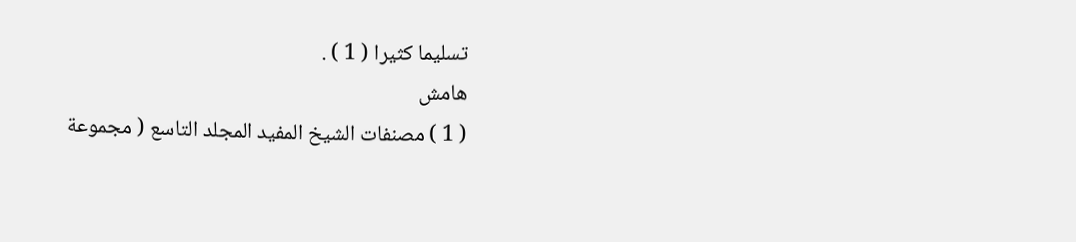تسليما كثيرا ( 1 ) .
هامش
( 1 ) مصنفات الشيخ المفيد المجلد التاسع ( مجموعة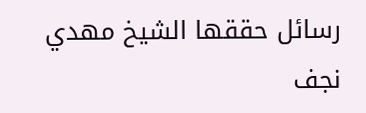رسائل حققها الشيخ مهدي نجف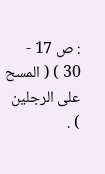: ص 17 -
30 ) ( المسح على الرجلين ) .